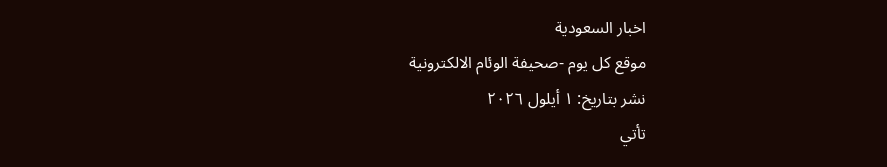اخبار السعودية
موقع كل يوم -صحيفة الوئام الالكترونية
نشر بتاريخ: ١ أيلول ٢٠٢٦
تأتي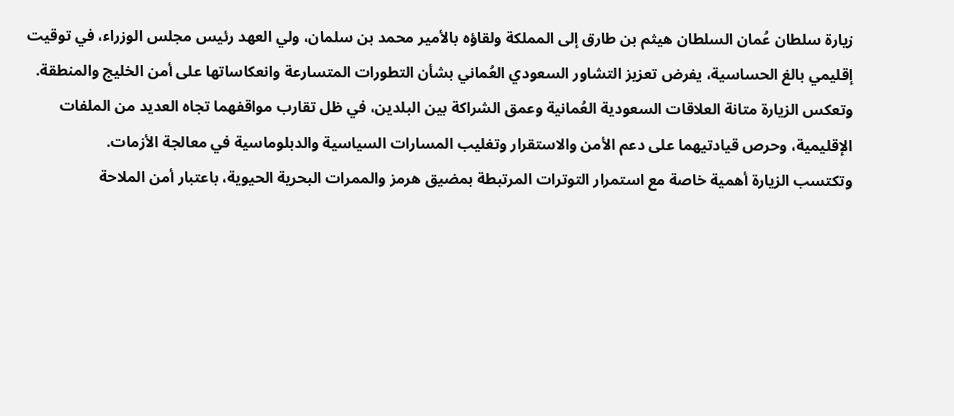زيارة سلطان عُمان السلطان هيثم بن طارق إلى المملكة ولقاؤه بالأمير محمد بن سلمان، ولي العهد رئيس مجلس الوزراء، في توقيت إقليمي بالغ الحساسية، يفرض تعزيز التشاور السعودي العُماني بشأن التطورات المتسارعة وانعكاساتها على أمن الخليج والمنطقة.
وتعكس الزيارة متانة العلاقات السعودية العُمانية وعمق الشراكة بين البلدين، في ظل تقارب مواقفهما تجاه العديد من الملفات الإقليمية، وحرص قيادتيهما على دعم الأمن والاستقرار وتغليب المسارات السياسية والدبلوماسية في معالجة الأزمات.
وتكتسب الزيارة أهمية خاصة مع استمرار التوترات المرتبطة بمضيق هرمز والممرات البحرية الحيوية، باعتبار أمن الملاحة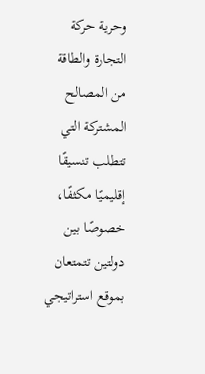وحرية حركة التجارة والطاقة من المصالح المشتركة التي تتطلب تنسيقًا إقليميًا مكثفًا، خصوصًا بين دولتين تتمتعان بموقع استراتيجي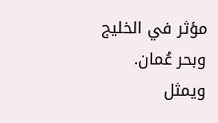مؤثر في الخليج وبحر عُمان.
ويمثل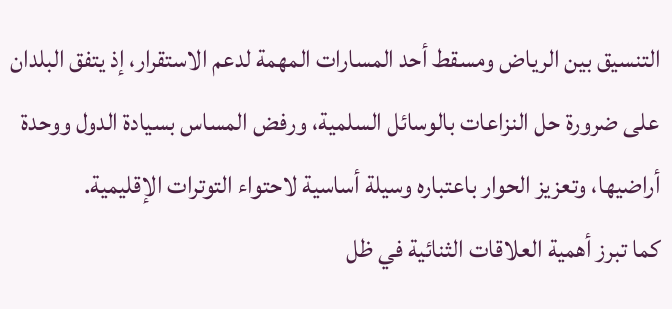التنسيق بين الرياض ومسقط أحد المسارات المهمة لدعم الاستقرار، إذ يتفق البلدان على ضرورة حل النزاعات بالوسائل السلمية، ورفض المساس بسيادة الدول ووحدة أراضيها، وتعزيز الحوار باعتباره وسيلة أساسية لاحتواء التوترات الإقليمية.
كما تبرز أهمية العلاقات الثنائية في ظل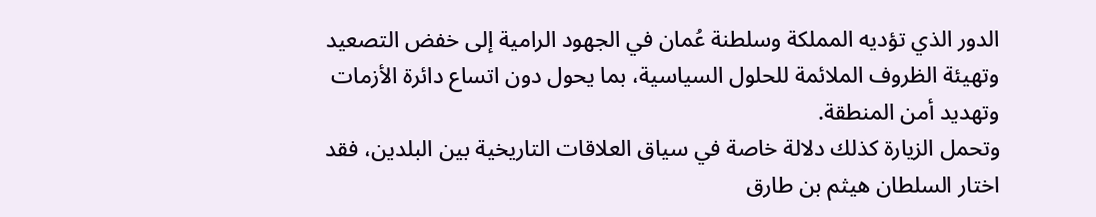الدور الذي تؤديه المملكة وسلطنة عُمان في الجهود الرامية إلى خفض التصعيد وتهيئة الظروف الملائمة للحلول السياسية، بما يحول دون اتساع دائرة الأزمات وتهديد أمن المنطقة.
وتحمل الزيارة كذلك دلالة خاصة في سياق العلاقات التاريخية بين البلدين، فقد اختار السلطان هيثم بن طارق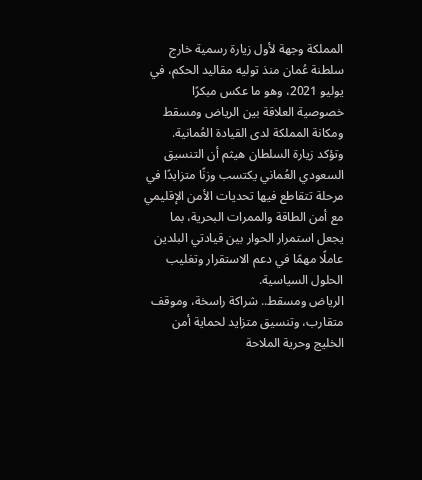المملكة وجهة لأول زيارة رسمية خارج سلطنة عُمان منذ توليه مقاليد الحكم، في يوليو 2021، وهو ما عكس مبكرًا خصوصية العلاقة بين الرياض ومسقط ومكانة المملكة لدى القيادة العُمانية.
وتؤكد زيارة السلطان هيثم أن التنسيق السعودي العُماني يكتسب وزنًا متزايدًا في مرحلة تتقاطع فيها تحديات الأمن الإقليمي مع أمن الطاقة والممرات البحرية، بما يجعل استمرار الحوار بين قيادتي البلدين عاملًا مهمًا في دعم الاستقرار وتغليب الحلول السياسية.
الرياض ومسقط.. شراكة راسخة، وموقف متقارب، وتنسيق متزايد لحماية أمن الخليج وحرية الملاحة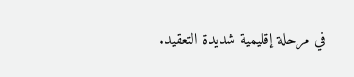في مرحلة إقليمية شديدة التعقيد.